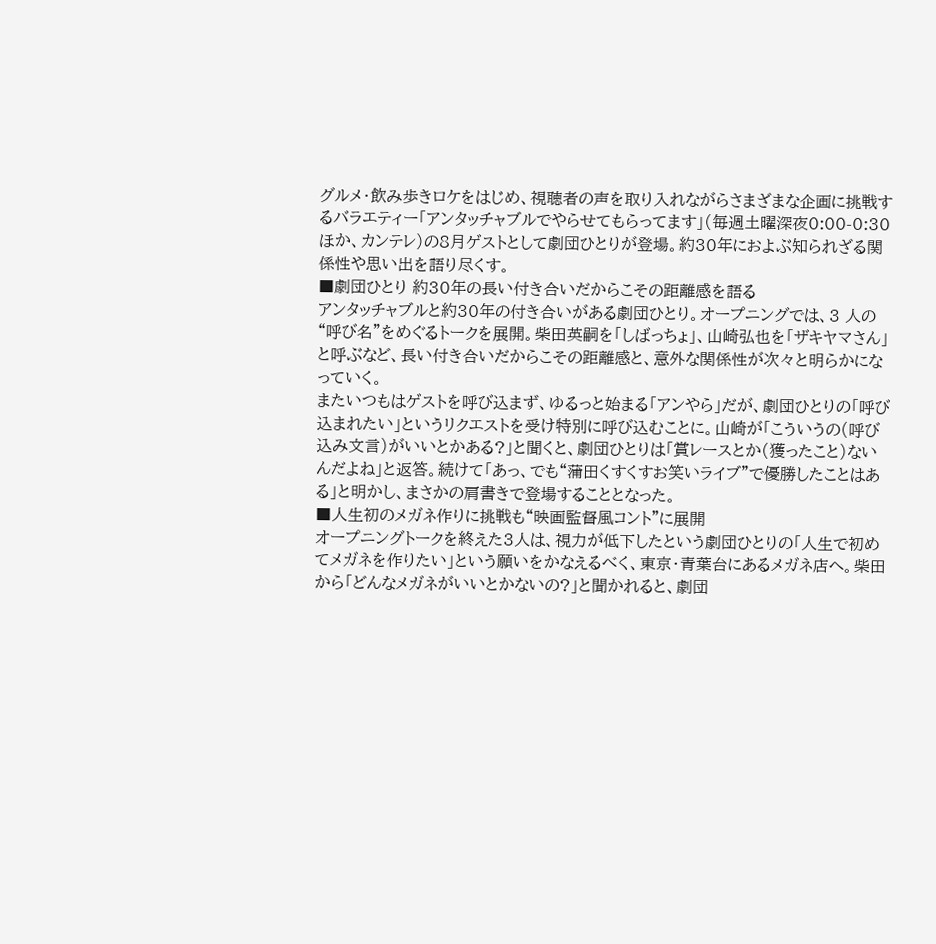グルメ・飲み歩きロケをはじめ、視聴者の声を取り入れながらさまざまな企画に挑戦するバラエティー「アンタッチャブルでやらせてもらってます」(毎週土曜深夜0:00-0:30ほか、カンテレ)の8月ゲストとして劇団ひとりが登場。約30年におよぶ知られざる関係性や思い出を語り尽くす。
■劇団ひとり 約30年の長い付き合いだからこその距離感を語る
アンタッチャブルと約30年の付き合いがある劇団ひとり。オープニングでは、3 人の“呼び名”をめぐるトークを展開。柴田英嗣を「しばっちょ」、山崎弘也を「ザキヤマさん」と呼ぶなど、長い付き合いだからこその距離感と、意外な関係性が次々と明らかになっていく。
またいつもはゲストを呼び込まず、ゆるっと始まる「アンやら」だが、劇団ひとりの「呼び込まれたい」というリクエストを受け特別に呼び込むことに。山崎が「こういうの(呼び込み文言)がいいとかある?」と聞くと、劇団ひとりは「賞レースとか(獲ったこと)ないんだよね」と返答。続けて「あっ、でも“蒲田くすくすお笑いライブ”で優勝したことはある」と明かし、まさかの肩書きで登場することとなった。
■人生初のメガネ作りに挑戦も“映画監督風コント”に展開
オープニングトークを終えた3人は、視力が低下したという劇団ひとりの「人生で初めてメガネを作りたい」という願いをかなえるべく、東京・青葉台にあるメガネ店へ。柴田から「どんなメガネがいいとかないの?」と聞かれると、劇団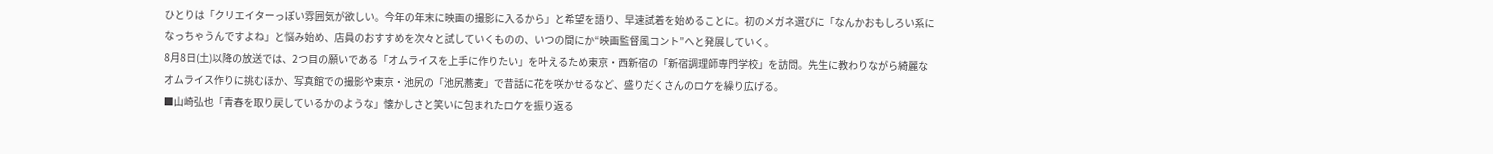ひとりは「クリエイターっぽい雰囲気が欲しい。今年の年末に映画の撮影に入るから」と希望を語り、早速試着を始めることに。初のメガネ選びに「なんかおもしろい系になっちゃうんですよね」と悩み始め、店員のおすすめを次々と試していくものの、いつの間にか“映画監督風コント”へと発展していく。
8月8日(土)以降の放送では、2つ目の願いである「オムライスを上手に作りたい」を叶えるため東京・西新宿の「新宿調理師専門学校」を訪問。先生に教わりながら綺麗なオムライス作りに挑むほか、写真館での撮影や東京・池尻の「池尻蕎麦」で昔話に花を咲かせるなど、盛りだくさんのロケを繰り広げる。
■山崎弘也「青春を取り戻しているかのような」懐かしさと笑いに包まれたロケを振り返る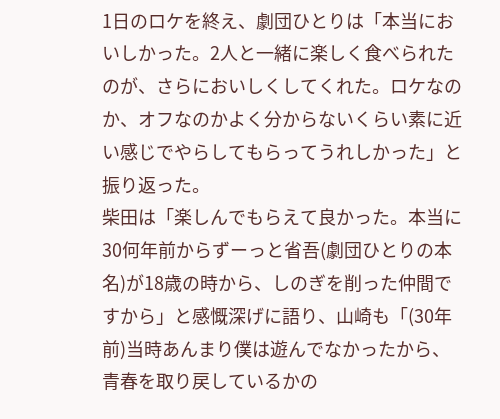1日のロケを終え、劇団ひとりは「本当においしかった。2人と一緒に楽しく食べられたのが、さらにおいしくしてくれた。ロケなのか、オフなのかよく分からないくらい素に近い感じでやらしてもらってうれしかった」と振り返った。
柴田は「楽しんでもらえて良かった。本当に30何年前からずーっと省吾(劇団ひとりの本名)が18歳の時から、しのぎを削った仲間ですから」と感慨深げに語り、山崎も「(30年前)当時あんまり僕は遊んでなかったから、青春を取り戻しているかの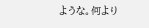ような。何より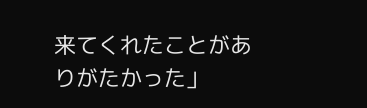来てくれたことがありがたかった」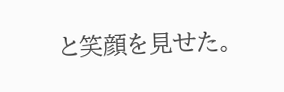と笑顔を見せた。